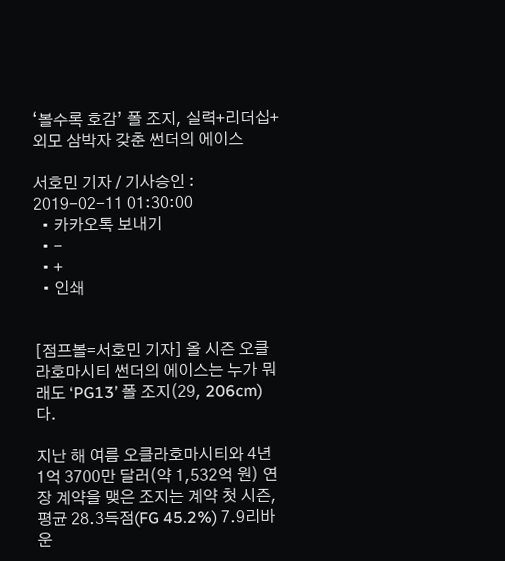‘볼수록 호감’ 폴 조지, 실력+리더십+외모 삼박자 갖춘 썬더의 에이스

서호민 기자 / 기사승인 : 2019-02-11 01:30:00
  • 카카오톡 보내기
  • -
  • +
  • 인쇄


[점프볼=서호민 기자] 올 시즌 오클라호마시티 썬더의 에이스는 누가 뭐래도 ‘PG13’ 폴 조지(29, 206cm)다.

지난 해 여름 오클라호마시티와 4년 1억 3700만 달러(약 1,532억 원) 연장 계약을 맺은 조지는 계약 첫 시즌, 평균 28.3득점(FG 45.2%) 7.9리바운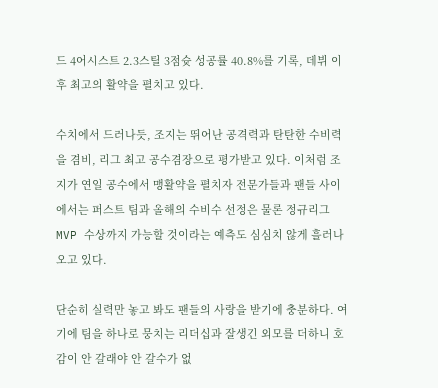드 4어시스트 2.3스틸 3점슛 성공률 40.8%를 기록, 데뷔 이후 최고의 활약을 펼치고 있다.

수치에서 드러나듯, 조지는 뛰어난 공격력과 탄탄한 수비력을 겸비, 리그 최고 공수겸장으로 평가받고 있다. 이처럼 조지가 연일 공수에서 맹활약을 펼치자 전문가들과 팬들 사이에서는 퍼스트 팀과 올해의 수비수 선정은 물론 정규리그 MVP 수상까지 가능할 것이라는 예측도 심심치 않게 흘러나오고 있다.

단순히 실력만 놓고 봐도 팬들의 사랑을 받기에 충분하다. 여기에 팀을 하나로 뭉치는 리더십과 잘생긴 외모를 더하니 호감이 안 갈래야 안 갈수가 없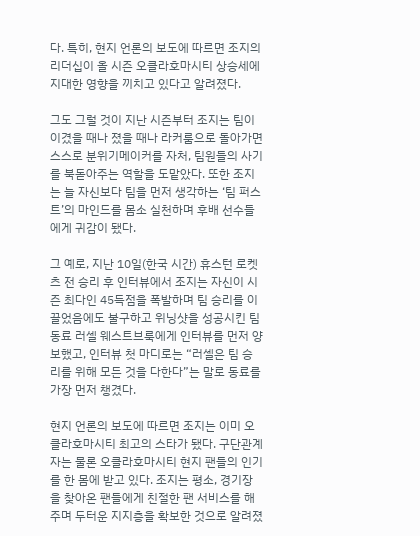다. 특히, 현지 언론의 보도에 따르면 조지의 리더십이 올 시즌 오클라호마시티 상승세에 지대한 영향을 끼치고 있다고 알려졌다.

그도 그럴 것이 지난 시즌부터 조지는 팀이 이겼을 때나 졌을 때나 라커룸으로 돌아가면 스스로 분위기메이커를 자처, 팀원들의 사기를 북돋아주는 역할을 도맡았다. 또한 조지는 늘 자신보다 팀을 먼저 생각하는 ‘팀 퍼스트’의 마인드를 몸소 실천하며 후배 선수들에게 귀감이 됐다.

그 예로, 지난 10일(한국 시간) 휴스턴 로켓츠 전 승리 후 인터뷰에서 조지는 자신이 시즌 최다인 45득점을 폭발하며 팀 승리를 이끌었음에도 불구하고 위닝샷을 성공시킨 팀 동료 러셀 웨스트브룩에게 인터뷰를 먼저 양보했고, 인터뷰 첫 마디로는 “러셀은 팀 승리를 위해 모든 것을 다한다”는 말로 동료를 가장 먼저 챙겼다.

현지 언론의 보도에 따르면 조지는 이미 오클라호마시티 최고의 스타가 됐다. 구단관계자는 물론 오클라호마시티 현지 팬들의 인기를 한 몸에 받고 있다. 조지는 평소, 경기장을 찾아온 팬들에게 친절한 팬 서비스를 해주며 두터운 지지층을 확보한 것으로 알려졌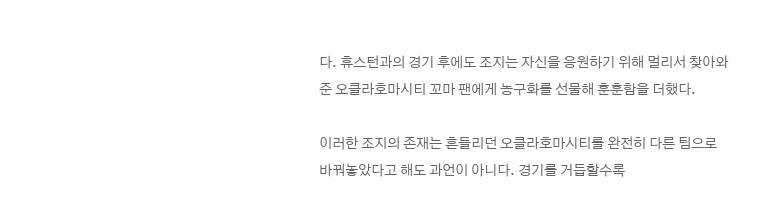다. 휴스턴과의 경기 후에도 조지는 자신을 응원하기 위해 멀리서 찾아와준 오클라호마시티 꼬마 팬에게 농구화를 선물해 훈훈함을 더했다.

이러한 조지의 존재는 흔들리던 오클라호마시티를 완전히 다른 팀으로 바꿔놓았다고 해도 과언이 아니다. 경기를 거듭할수록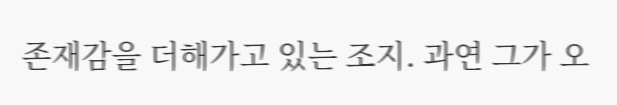존재감을 더해가고 있는 조지. 과연 그가 오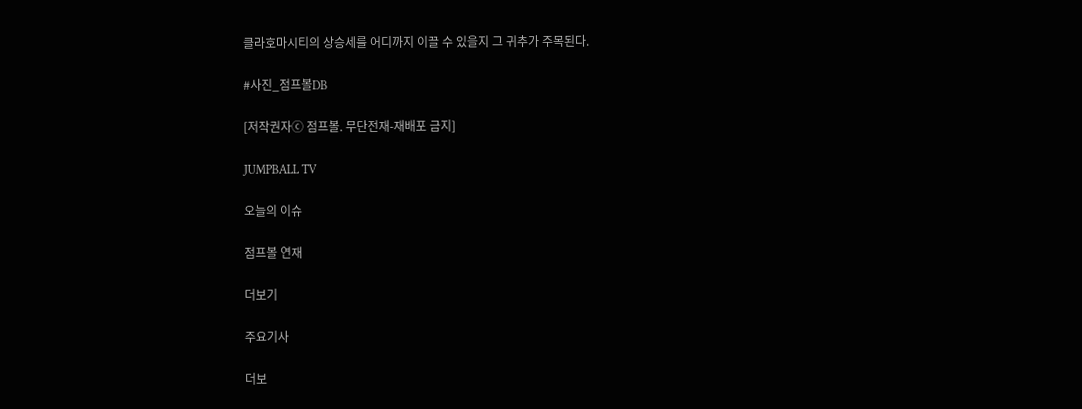클라호마시티의 상승세를 어디까지 이끌 수 있을지 그 귀추가 주목된다.

#사진_점프볼DB

[저작권자ⓒ 점프볼. 무단전재-재배포 금지]

JUMPBALL TV

오늘의 이슈

점프볼 연재

더보기

주요기사

더보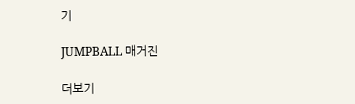기

JUMPBALL 매거진

더보기